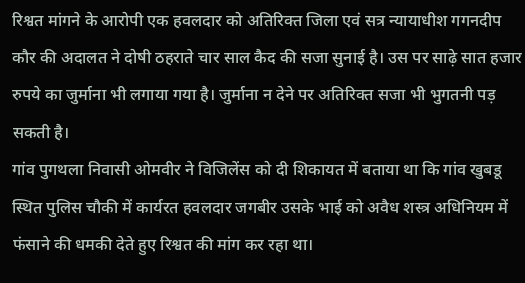रिश्वत मांगने के आरोपी एक हवलदार को अतिरिक्त जिला एवं सत्र न्यायाधीश गगनदीप कौर की अदालत ने दोषी ठहराते चार साल कैद की सजा सुनाई है। उस पर साढ़े सात हजार रुपये का जुर्माना भी लगाया गया है। जुर्माना न देने पर अतिरिक्त सजा भी भुगतनी पड़ सकती है।
गांव पुगथला निवासी ओमवीर ने विजिलेंस को दी शिकायत में बताया था कि गांव खुबडू स्थित पुलिस चौकी में कार्यरत हवलदार जगबीर उसके भाई को अवैध शस्त्र अधिनियम में फंसाने की धमकी देते हुए रिश्वत की मांग कर रहा था।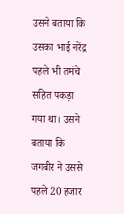उसने बताया कि उसका भाई नरेंद्र पहले भी तमंचे सहित पकड़ा गया था। उसने बताया कि जगबीर ने उससे पहले 20 हजार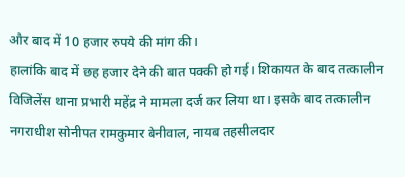और बाद में 10 हजार रुपये की मांग की।
हालांकि बाद में छह हजार देने की बात पक्की हो गई। शिकायत के बाद तत्कालीन विजिलेंस थाना प्रभारी महेंद्र ने मामला दर्ज कर लिया था। इसके बाद तत्कालीन नगराधीश सोनीपत रामकुमार बेनीवाल, नायब तहसीलदार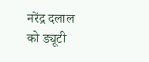नरेंद्र दलाल को ड्यूटी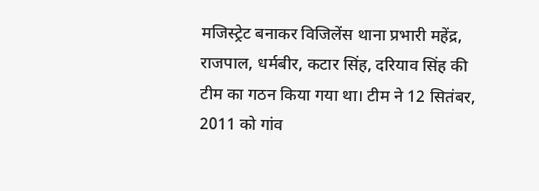मजिस्ट्रेट बनाकर विजिलेंस थाना प्रभारी महेंद्र, राजपाल, धर्मबीर, कटार सिंह, दरियाव सिंह की टीम का गठन किया गया था। टीम ने 12 सितंबर, 2011 को गांव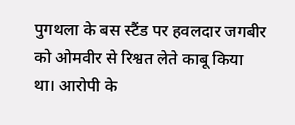पुगथला के बस स्टैंड पर हवलदार जगबीर को ओमवीर से रिश्वत लेते काबू किया था। आरोपी के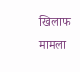खिलाफ मामला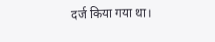दर्ज किया गया था।